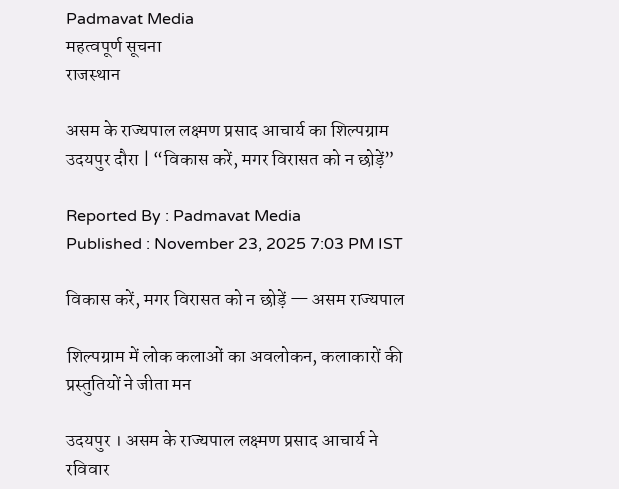Padmavat Media
महत्वपूर्ण सूचना
राजस्थान

असम के राज्यपाल लक्ष्मण प्रसाद आचार्य का शिल्पग्राम उदयपुर दौरा | “विकास करें, मगर विरासत को न छोड़ें”

Reported By : Padmavat Media
Published : November 23, 2025 7:03 PM IST

विकास करें, मगर विरासत को न छोड़ें — असम राज्यपाल

शिल्पग्राम में लोक कलाओं का अवलोकन, कलाकारों की प्रस्तुतियों ने जीता मन

उदयपुर । असम के राज्यपाल लक्ष्मण प्रसाद आचार्य ने रविवार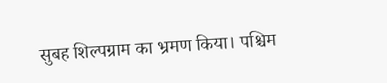सुबह शिल्पग्राम का भ्रमण किया। पश्चिम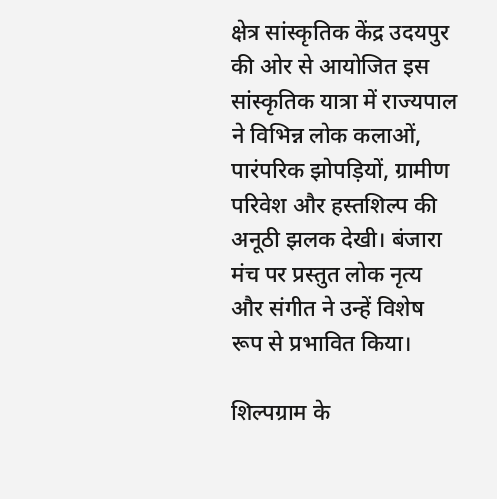क्षेत्र सांस्कृतिक केंद्र उदयपुर की ओर से आयोजित इस सांस्कृतिक यात्रा में राज्यपाल ने विभिन्न लोक कलाओं, पारंपरिक झोपड़ियों, ग्रामीण परिवेश और हस्तशिल्प की अनूठी झलक देखी। बंजारा मंच पर प्रस्तुत लोक नृत्य और संगीत ने उन्हें विशेष रूप से प्रभावित किया।

शिल्पग्राम के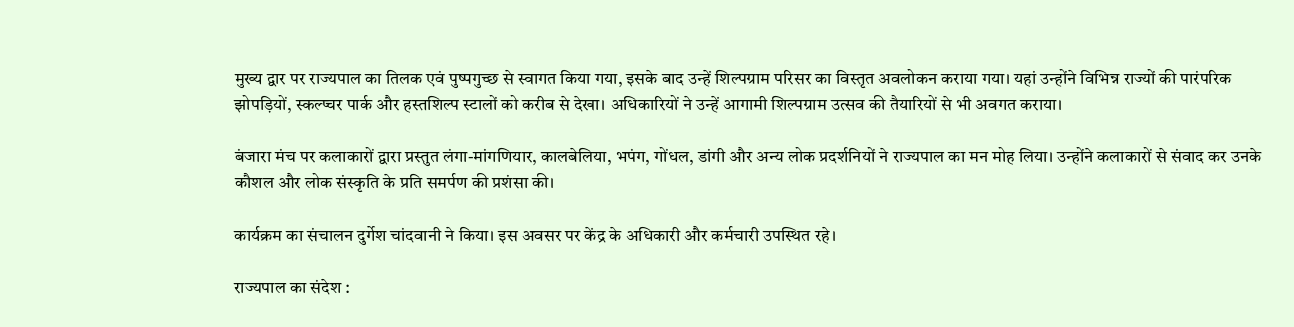मुख्य द्वार पर राज्यपाल का तिलक एवं पुष्पगुच्छ से स्वागत किया गया, इसके बाद उन्हें शिल्पग्राम परिसर का विस्तृत अवलोकन कराया गया। यहां उन्होंने विभिन्न राज्यों की पारंपरिक झोपड़ियों, स्कल्प्चर पार्क और हस्तशिल्प स्टालों को करीब से देखा। अधिकारियों ने उन्हें आगामी शिल्पग्राम उत्सव की तैयारियों से भी अवगत कराया।

बंजारा मंच पर कलाकारों द्वारा प्रस्तुत लंगा-मांगणियार, कालबेलिया, भपंग, गोंधल, डांगी और अन्य लोक प्रदर्शनियों ने राज्यपाल का मन मोह लिया। उन्होंने कलाकारों से संवाद कर उनके कौशल और लोक संस्कृति के प्रति समर्पण की प्रशंसा की।

कार्यक्रम का संचालन दुर्गेश चांदवानी ने किया। इस अवसर पर केंद्र के अधिकारी और कर्मचारी उपस्थित रहे।

राज्यपाल का संदेश :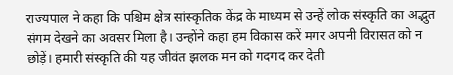राज्यपाल ने कहा कि पश्चिम क्षेत्र सांस्कृतिक केंद्र के माध्यम से उन्हें लोक संस्कृति का अद्भुत संगम देखने का अवसर मिला है। उन्होंने कहा हम विकास करें मगर अपनी विरासत को न छोड़ें। हमारी संस्कृति की यह जीवंत झलक मन को गदगद कर देती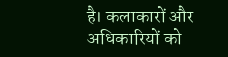है। कलाकारों और अधिकारियों को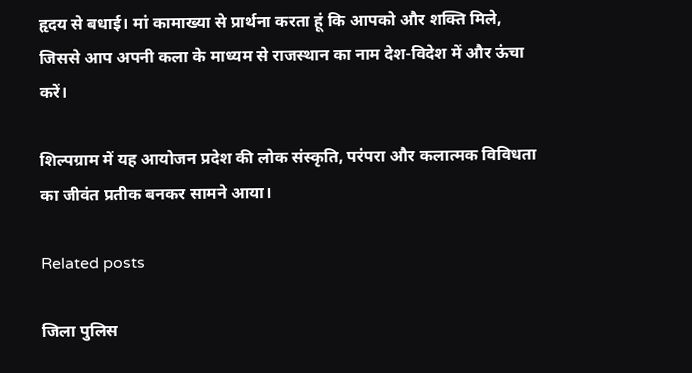हृदय से बधाई। मां कामाख्या से प्रार्थना करता हूं कि आपको और शक्ति मिले, जिससे आप अपनी कला के माध्यम से राजस्थान का नाम देश-विदेश में और ऊंचा करें।

शिल्पग्राम में यह आयोजन प्रदेश की लोक संस्कृति, परंपरा और कलात्मक विविधता का जीवंत प्रतीक बनकर सामने आया।

Related posts

जिला पुलिस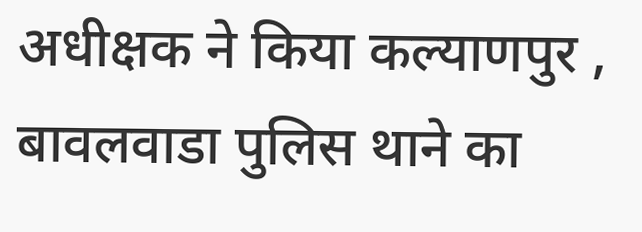अधीक्षक ने किया कल्याणपुर , बावलवाडा पुलिस थाने का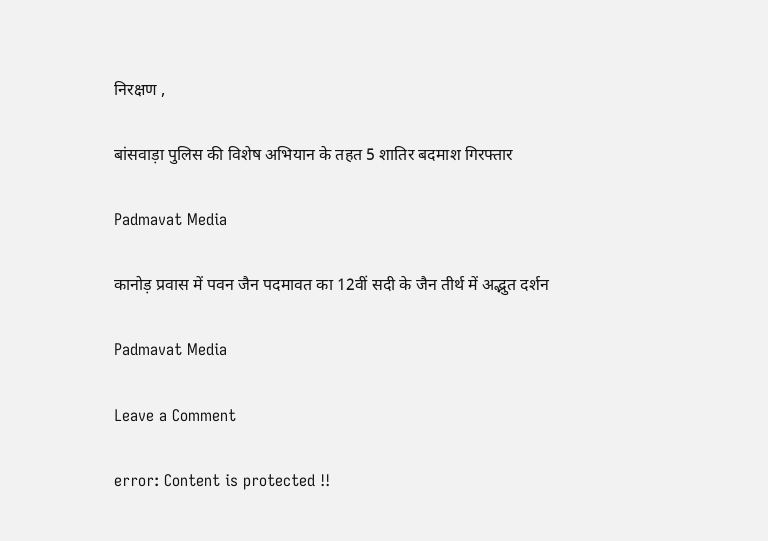निरक्षण ,

बांसवाड़ा पुलिस की विशेष अभियान के तहत 5 शातिर बदमाश गिरफ्तार

Padmavat Media

कानोड़ प्रवास में पवन जैन पदमावत का 12वीं सदी के जैन तीर्थ में अद्भुत दर्शन

Padmavat Media

Leave a Comment

error: Content is protected !!